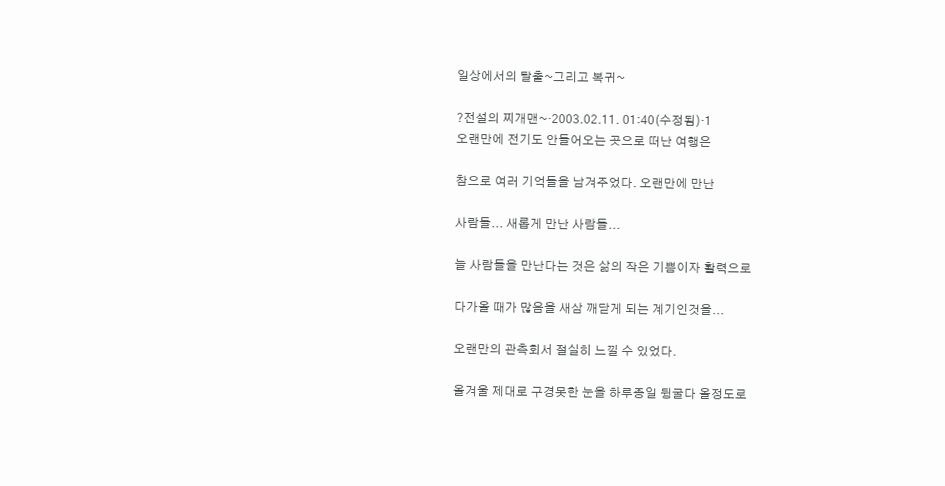일상에서의 탈출~그리고 복귀~

?전설의 찌개맨~·2003.02.11. 01:40(수정됨)·1
오랜만에 전기도 안들어오는 곳으로 떠난 여행은

참으로 여러 기억들을 남겨주었다. 오랜만에 만난

사람들... 새롭게 만난 사람들...

늘 사람들을 만난다는 것은 삶의 작은 기쁨이자 활력으로

다가올 때가 많음을 새삼 깨닫게 되는 계기인것을...

오랜만의 관측회서 절실히 느낄 수 있었다.

올겨울 제대로 구경못한 눈을 하루종일 뒹굴다 올정도로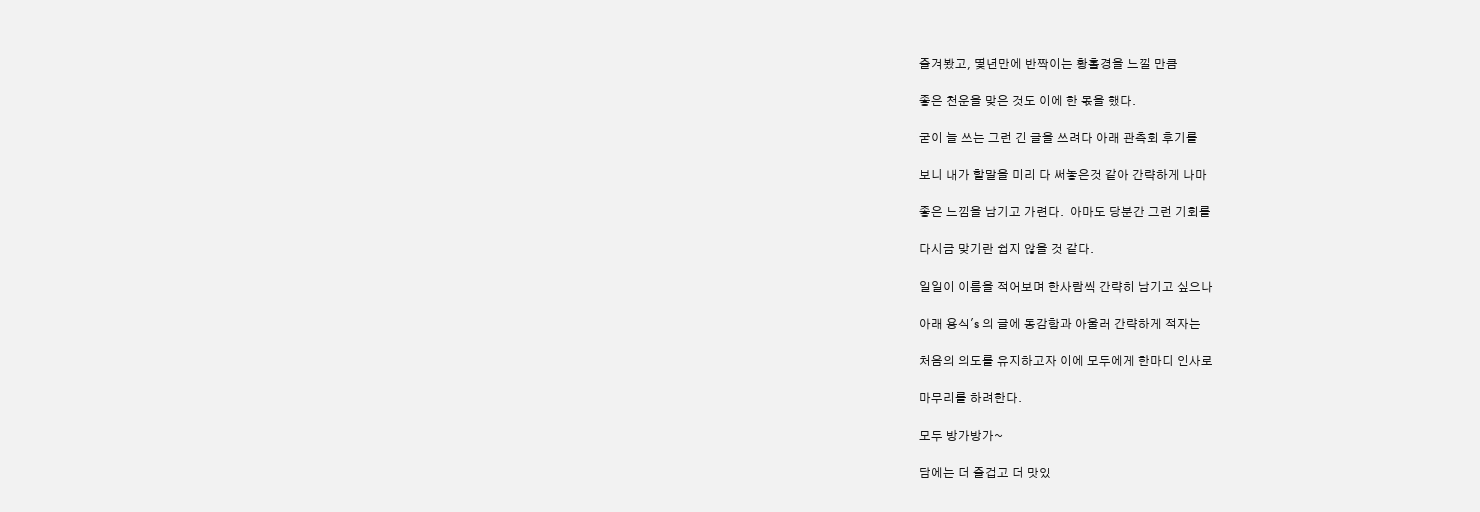즐겨봤고, 몇년만에 반짝이는 황홀경을 느낄 만큼

좋은 천운을 맞은 것도 이에 한 몫을 했다.

굳이 늘 쓰는 그런 긴 글을 쓰려다 아래 관측회 후기를

보니 내가 할말을 미리 다 써놓은것 같아 간략하게 나마

좋은 느낌을 남기고 가련다.  아마도 당분간 그런 기회를

다시금 맞기란 쉽지 않을 것 같다.

일일이 이름을 적어보며 한사람씩 간략히 남기고 싶으나

아래 용식's 의 글에 동감함과 아울러 간략하게 적자는

처음의 의도를 유지하고자 이에 모두에게 한마디 인사로

마무리를 하려한다.

모두 방가방가~

담에는 더 즐겁고 더 맛있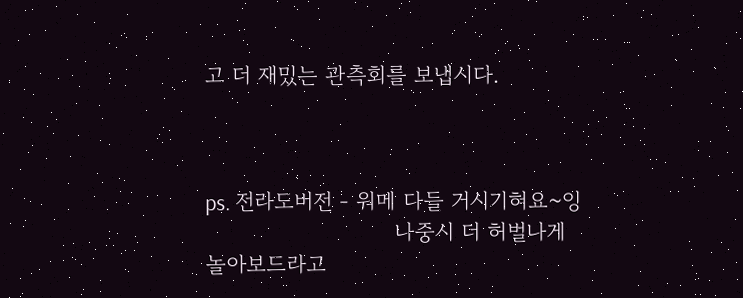고 더 재밌는 관측회를 보냅시다.



ps. 전라도버전 - 워메 다들 거시기혀요~잉
                           나중시 더 허벌나게  놀아보드라고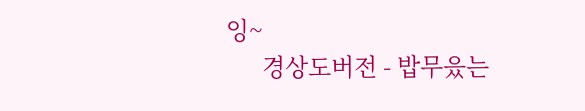잉~
      경상도버전 - 밥무읐는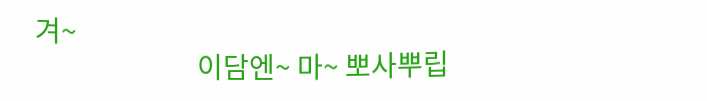겨~
                           이담엔~ 마~ 뽀사뿌립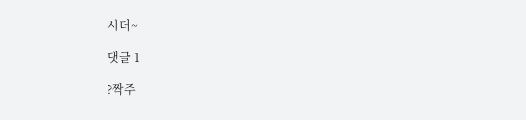시더~

댓글 1

?짝주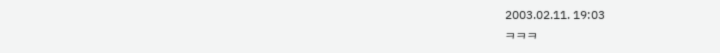2003.02.11. 19:03
ㅋㅋㅋ